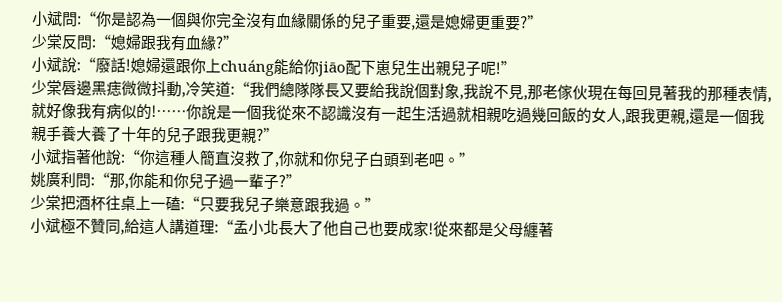小斌問:“你是認為一個與你完全沒有血緣關係的兒子重要,還是媳婦更重要?”
少棠反問:“媳婦跟我有血緣?”
小斌說:“廢話!媳婦還跟你上chuáng能給你jiāo配下崽兒生出親兒子呢!”
少棠唇邊黑痣微微抖動,冷笑道:“我們總隊隊長又要給我說個對象,我說不見,那老傢伙現在每回見著我的那種表情,就好像我有病似的!……你說是一個我從來不認識沒有一起生活過就相親吃過幾回飯的女人,跟我更親,還是一個我親手養大養了十年的兒子跟我更親?”
小斌指著他說:“你這種人簡直沒救了,你就和你兒子白頭到老吧。”
姚廣利問:“那,你能和你兒子過一輩子?”
少棠把酒杯往桌上一磕:“只要我兒子樂意跟我過。”
小斌極不贊同,給這人講道理:“孟小北長大了他自己也要成家!從來都是父母纏著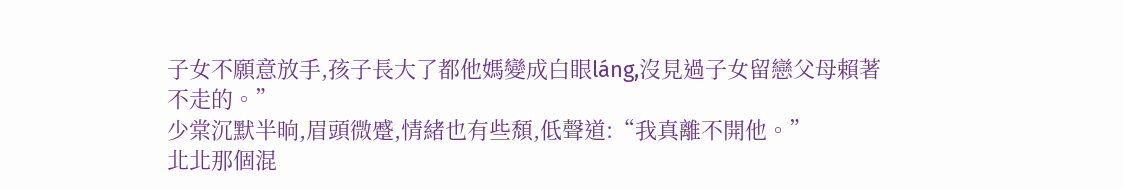子女不願意放手,孩子長大了都他媽變成白眼láng,沒見過子女留戀父母賴著不走的。”
少棠沉默半晌,眉頭微蹙,情緒也有些頹,低聲道:“我真離不開他。”
北北那個混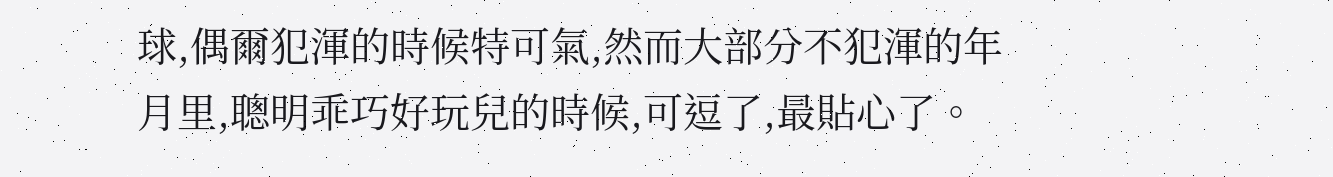球,偶爾犯渾的時候特可氣,然而大部分不犯渾的年月里,聰明乖巧好玩兒的時候,可逗了,最貼心了。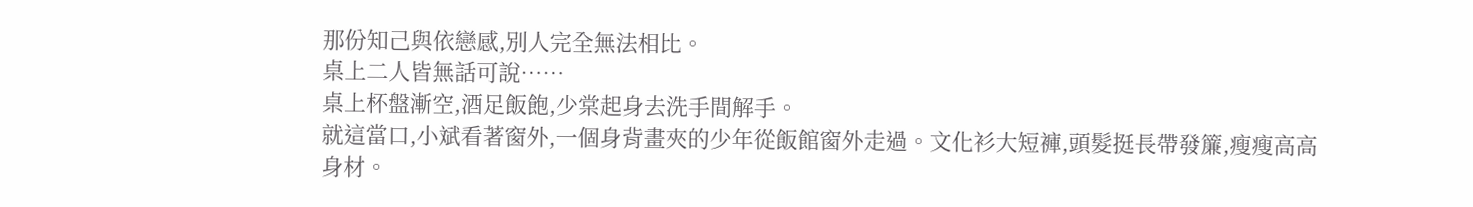那份知己與依戀感,別人完全無法相比。
桌上二人皆無話可說……
桌上杯盤漸空,酒足飯飽,少棠起身去洗手間解手。
就這當口,小斌看著窗外,一個身背畫夾的少年從飯館窗外走過。文化衫大短褲,頭髮挺長帶發簾,瘦瘦高高身材。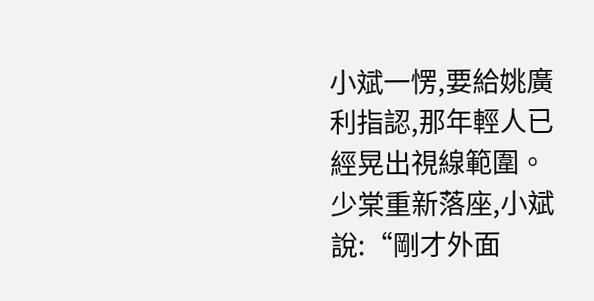小斌一愣,要給姚廣利指認,那年輕人已經晃出視線範圍。
少棠重新落座,小斌說:“剛才外面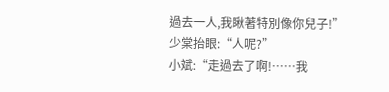過去一人,我瞅著特別像你兒子!”
少棠抬眼:“人呢?”
小斌:“走過去了啊!……我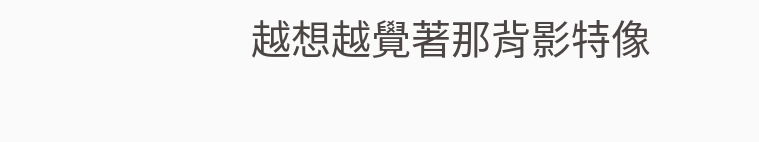越想越覺著那背影特像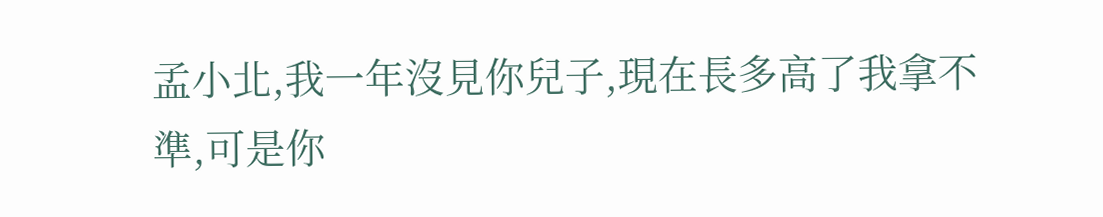孟小北,我一年沒見你兒子,現在長多高了我拿不準,可是你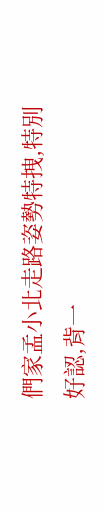們家孟小北走路姿勢特拽,特別好認,背一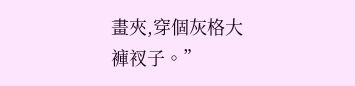畫夾,穿個灰格大褲衩子。”